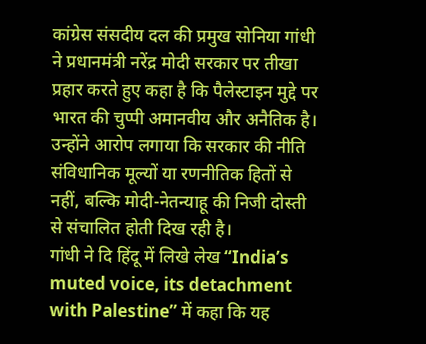कांग्रेस संसदीय दल की प्रमुख सोनिया गांधी ने प्रधानमंत्री नरेंद्र मोदी सरकार पर तीखा प्रहार करते हुए कहा है कि पैलेस्टाइन मुद्दे पर भारत की चुप्पी अमानवीय और अनैतिक है। उन्होंने आरोप लगाया कि सरकार की नीति संविधानिक मूल्यों या रणनीतिक हितों से नहीं, बल्कि मोदी-नेतन्याहू की निजी दोस्ती से संचालित होती दिख रही है।
गांधी ने दि हिंदू में लिखे लेख “India’s muted voice, its detachment with Palestine” में कहा कि यह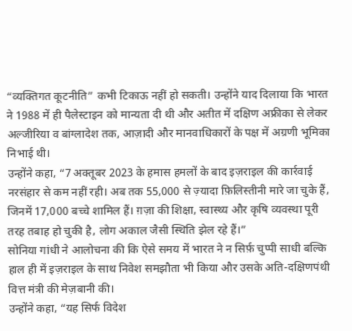“व्यक्तिगत कूटनीति” कभी टिकाऊ नहीं हो सकती। उन्होंने याद दिलाया कि भारत ने 1988 में ही पैलेस्टाइन को मान्यता दी थी और अतीत में दक्षिण अफ्रीका से लेकर अल्जीरिया व बांग्लादेश तक, आज़ादी और मानवाधिकारों के पक्ष में अग्रणी भूमिका निभाई थी।
उन्होंने कहा, “7 अक्तूबर 2023 के हमास हमलों के बाद इज़राइल की कार्रवाई नरसंहार से कम नहीं रही। अब तक 55,000 से ज़्यादा फ़िलिस्तीनी मारे जा चुके हैं, जिनमें 17,000 बच्चे शामिल हैं। ग़ज़ा की शिक्षा, स्वास्थ्य और कृषि व्यवस्था पूरी तरह तबाह हो चुकी है, लोग अकाल जैसी स्थिति झेल रहे हैं।”
सोनिया गांधी ने आलोचना की कि ऐसे समय में भारत ने न सिर्फ़ चुप्पी साधी बल्कि हाल ही में इज़राइल के साथ निवेश समझौता भी किया और उसके अति-दक्षिणपंथी वित्त मंत्री की मेज़बानी की।
उन्होंने कहा, “यह सिर्फ विदेश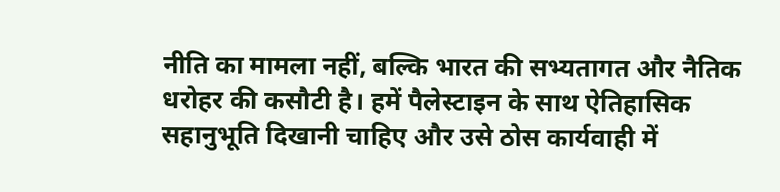नीति का मामला नहीं, बल्कि भारत की सभ्यतागत और नैतिक धरोहर की कसौटी है। हमें पैलेस्टाइन के साथ ऐतिहासिक सहानुभूति दिखानी चाहिए और उसे ठोस कार्यवाही में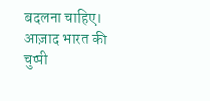बदलना चाहिए। आज़ाद भारत की चुप्पी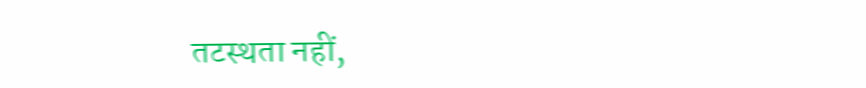तटस्थता नहीं,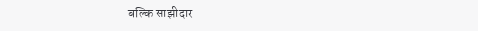बल्कि साझीदार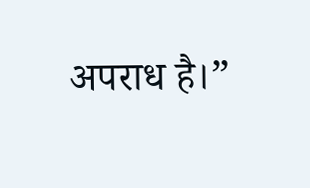अपराध है।”